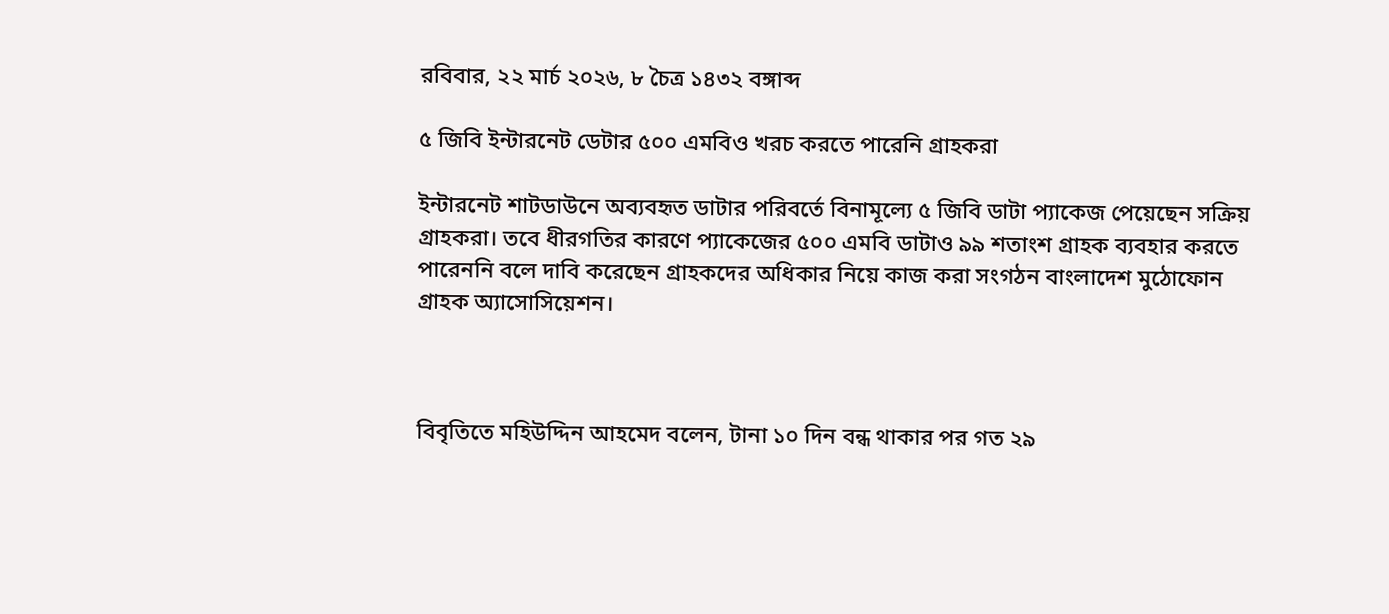রবিবার, ২২ মার্চ ২০২৬, ৮ চৈত্র ১৪৩২ বঙ্গাব্দ

৫ জিবি ইন্টারনেট ডেটার ৫০০ এমবিও খরচ করতে পারেনি গ্রাহকরা

ইন্টারনেট শাটডাউনে অব্যবহৃত ডাটার পরিবর্তে বিনামূল্যে ৫ জিবি ডাটা প্যাকেজ পেয়েছেন সক্রিয় গ্রাহকরা। তবে ধীরগতির কারণে প্যাকেজের ৫০০ এমবি ডাটাও ৯৯ শতাংশ গ্রাহক ব্যবহার করতে পারেননি বলে দাবি করেছেন গ্রাহকদের অধিকার নিয়ে কাজ করা সংগঠন বাংলাদেশ মুঠোফোন গ্রাহক অ্যাসোসিয়েশন।



বিবৃতিতে মহিউদ্দিন আহমেদ বলেন, টানা ১০ দিন বন্ধ থাকার পর গত ২৯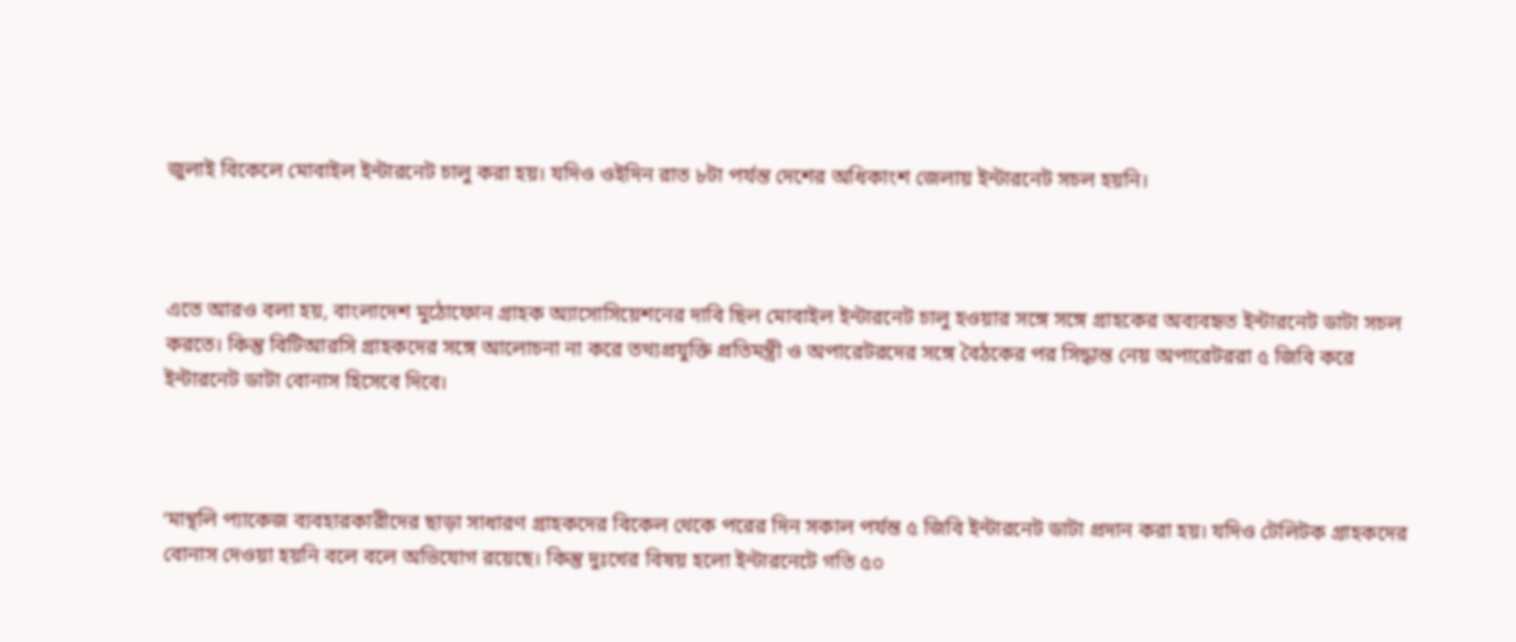জুলাই বিকেলে মোবাইল ইন্টারনেট চালু করা হয়। যদিও ওইদিন রাত ৮টা পর্যন্ত দেশের অধিকাংশ জেলায় ইন্টারনেট সচল হয়নি।



এতে আরও বলা হয়, বাংলাদেশ মুঠোফোন গ্রাহক অ্যাসোসিয়েশনের দাবি ছিল মোবাইল ইন্টারনেট চালু হওয়ার সঙ্গে সঙ্গে গ্রাহকের অব্যবহৃত ইন্টারনেট ডাটা সচল করতে। কিন্তু বিটিআরসি গ্রাহকদের সঙ্গে আলোচনা না করে তথ্যপ্রযুক্তি প্রতিমন্ত্রী ও অপারেটরদের সঙ্গে বৈঠকের পর সিদ্ধান্ত নেয় অপারেটররা ৫ জিবি করে ইন্টারনেট ডাটা বোনাস হিসেবে দিবে।



‘মান্থলি প্যাকেজ ব্যবহারকারীদের ছাড়া সাধারণ গ্রাহকদের বিকেল থেকে পরের দিন সকাল পর্যন্ত ৫ জিবি ইন্টারনেট ডাটা প্রদান করা হয়। যদিও টেলিটক গ্রাহকদের বোনাস দেওয়া হয়নি বলে বলে অভিযোগ রয়েছে। কিন্তু দুঃখের বিষয় হলো ইন্টারনেটে গতি ৫০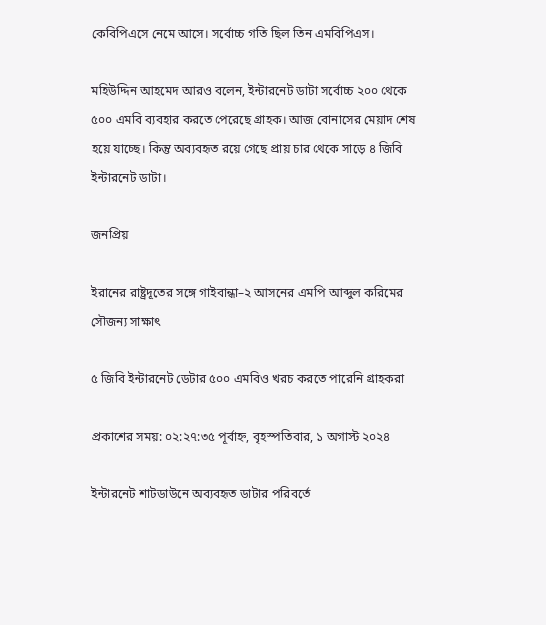কেবিপিএসে নেমে আসে। সর্বোচ্চ গতি ছিল তিন এমবিপিএস।

মহিউদ্দিন আহমেদ আরও বলেন, ইন্টারনেট ডাটা সর্বোচ্চ ২০০ থেকে ৫০০ এমবি ব্যবহার করতে পেরেছে গ্রাহক। আজ বোনাসের মেয়াদ শেষ হয়ে যাচ্ছে। কিন্তু অব্যবহৃত রয়ে গেছে প্রায় চার থেকে সাড়ে ৪ জিবি ইন্টারনেট ডাটা।

জনপ্রিয়

ইরানের রাষ্ট্রদূতের সঙ্গে গাইবান্ধা–২ আসনের এমপি আব্দুল করিমের সৌজন্য সাক্ষাৎ

৫ জিবি ইন্টারনেট ডেটার ৫০০ এমবিও খরচ করতে পারেনি গ্রাহকরা

প্রকাশের সময়: ০২:২৭:৩৫ পূর্বাহ্ন, বৃহস্পতিবার, ১ অগাস্ট ২০২৪

ইন্টারনেট শাটডাউনে অব্যবহৃত ডাটার পরিবর্তে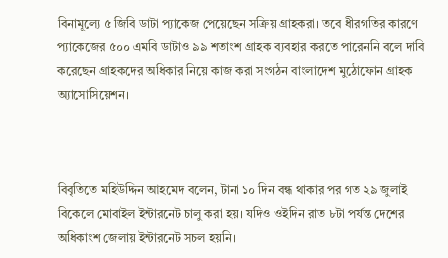বিনামূল্যে ৫ জিবি ডাটা প্যাকেজ পেয়েছেন সক্রিয় গ্রাহকরা। তবে ধীরগতির কারণে প্যাকেজের ৫০০ এমবি ডাটাও ৯৯ শতাংশ গ্রাহক ব্যবহার করতে পারেননি বলে দাবি করেছেন গ্রাহকদের অধিকার নিয়ে কাজ করা সংগঠন বাংলাদেশ মুঠোফোন গ্রাহক অ্যাসোসিয়েশন।



বিবৃতিতে মহিউদ্দিন আহমেদ বলেন, টানা ১০ দিন বন্ধ থাকার পর গত ২৯ জুলাই বিকেলে মোবাইল ইন্টারনেট চালু করা হয়। যদিও ওইদিন রাত ৮টা পর্যন্ত দেশের অধিকাংশ জেলায় ইন্টারনেট সচল হয়নি।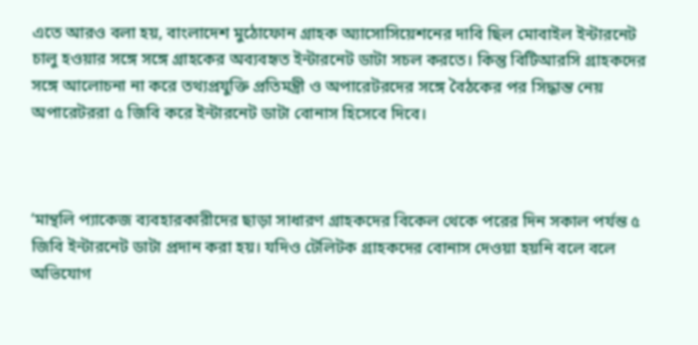এতে আরও বলা হয়, বাংলাদেশ মুঠোফোন গ্রাহক অ্যাসোসিয়েশনের দাবি ছিল মোবাইল ইন্টারনেট চালু হওয়ার সঙ্গে সঙ্গে গ্রাহকের অব্যবহৃত ইন্টারনেট ডাটা সচল করতে। কিন্তু বিটিআরসি গ্রাহকদের সঙ্গে আলোচনা না করে তথ্যপ্রযুক্তি প্রতিমন্ত্রী ও অপারেটরদের সঙ্গে বৈঠকের পর সিদ্ধান্ত নেয় অপারেটররা ৫ জিবি করে ইন্টারনেট ডাটা বোনাস হিসেবে দিবে।



‘মান্থলি প্যাকেজ ব্যবহারকারীদের ছাড়া সাধারণ গ্রাহকদের বিকেল থেকে পরের দিন সকাল পর্যন্ত ৫ জিবি ইন্টারনেট ডাটা প্রদান করা হয়। যদিও টেলিটক গ্রাহকদের বোনাস দেওয়া হয়নি বলে বলে অভিযোগ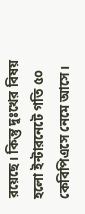রয়েছে। কিন্তু দুঃখের বিষয় হলো ইন্টারনেটে গতি ৫০ কেবিপিএসে নেমে আসে।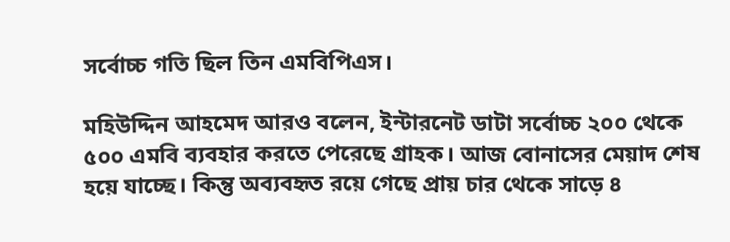সর্বোচ্চ গতি ছিল তিন এমবিপিএস।

মহিউদ্দিন আহমেদ আরও বলেন, ইন্টারনেট ডাটা সর্বোচ্চ ২০০ থেকে ৫০০ এমবি ব্যবহার করতে পেরেছে গ্রাহক। আজ বোনাসের মেয়াদ শেষ হয়ে যাচ্ছে। কিন্তু অব্যবহৃত রয়ে গেছে প্রায় চার থেকে সাড়ে ৪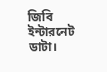জিবি ইন্টারনেট ডাটা।